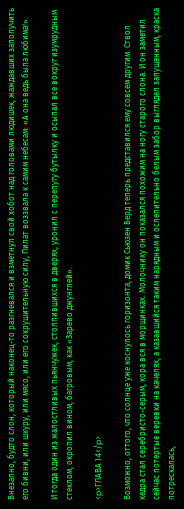Внезапно, будто слон, который наконец-то разгневался и взметнул свой хобот над головами людишек, жаждавших заполучить его бивни, или шкуру, или мясо, или его сокрушительную силу, Пилат воззвала к самим небесам: «А она ведь была любима!».

И тогда один из жалостливых пьянчужек, столпившихся в дверях, уронил с перепугу бутылку и осыпал все вокруг изумрудным стеклом, окропил вином, багровым, как «Зарево джунглей».

<p>ГЛАВА 14</p>

Возможно, оттого, что солнце уже коснулось горизонта, домик Сьюзен Берд теперь представился ему совсем другим. Ствол кедра стал серебристо-серым, кора вся в морщинках. Молочнику он показался похожим на ногу старого слона. И он заметил сейчас потертые веревки на качелях, а казавшийся таким нарядным и ослепительно белым забор выглядел запущенным, краска потрескалась,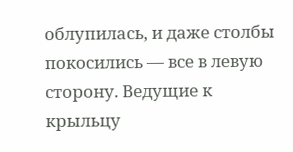облупилась, и даже столбы покосились — все в левую сторону. Ведущие к крыльцу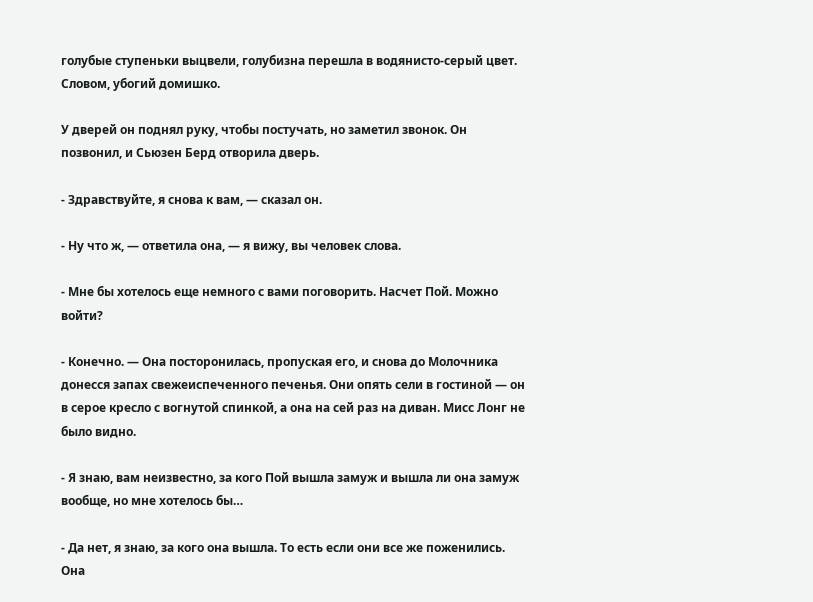голубые ступеньки выцвели, голубизна перешла в водянисто-серый цвет. Словом, убогий домишко.

У дверей он поднял руку, чтобы постучать, но заметил звонок. Он позвонил, и Сьюзен Берд отворила дверь.

- Здравствуйте, я снова к вам, — сказал он.

- Ну что ж, — ответила она, — я вижу, вы человек слова.

- Мне бы хотелось еще немного с вами поговорить. Насчет Пой. Можно войти?

- Конечно. — Она посторонилась, пропуская его, и снова до Молочника донесся запах свежеиспеченного печенья. Они опять сели в гостиной — он в серое кресло с вогнутой спинкой, а она на сей раз на диван. Мисс Лонг не было видно.

- Я знаю, вам неизвестно, за кого Пой вышла замуж и вышла ли она замуж вообще, но мне хотелось бы…

- Да нет, я знаю, за кого она вышла. То есть если они все же поженились. Она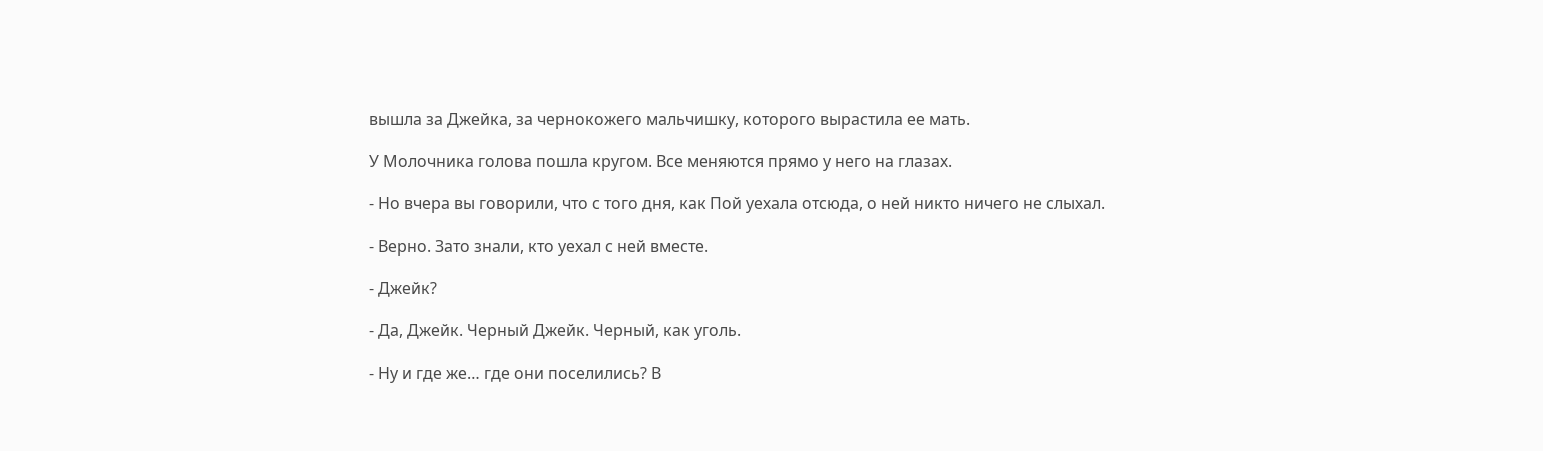вышла за Джейка, за чернокожего мальчишку, которого вырастила ее мать.

У Молочника голова пошла кругом. Все меняются прямо у него на глазах.

- Но вчера вы говорили, что с того дня, как Пой уехала отсюда, о ней никто ничего не слыхал.

- Верно. Зато знали, кто уехал с ней вместе.

- Джейк?

- Да, Джейк. Черный Джейк. Черный, как уголь.

- Ну и где же… где они поселились? В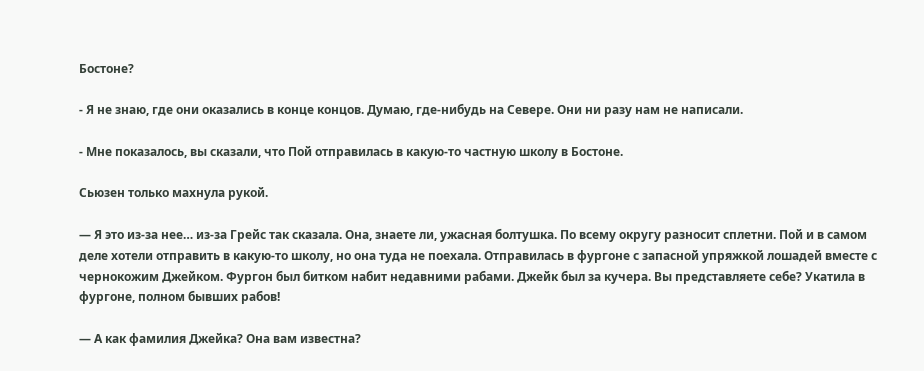Бостоне?

- Я не знаю, где они оказались в конце концов. Думаю, где-нибудь на Севере. Они ни разу нам не написали.

- Мне показалось, вы сказали, что Пой отправилась в какую-то частную школу в Бостоне.

Сьюзен только махнула рукой.

— Я это из-за нее… из-за Грейс так сказала. Она, знаете ли, ужасная болтушка. По всему округу разносит сплетни. Пой и в самом деле хотели отправить в какую-то школу, но она туда не поехала. Отправилась в фургоне с запасной упряжкой лошадей вместе с чернокожим Джейком. Фургон был битком набит недавними рабами. Джейк был за кучера. Вы представляете себе? Укатила в фургоне, полном бывших рабов!

— А как фамилия Джейка? Она вам известна?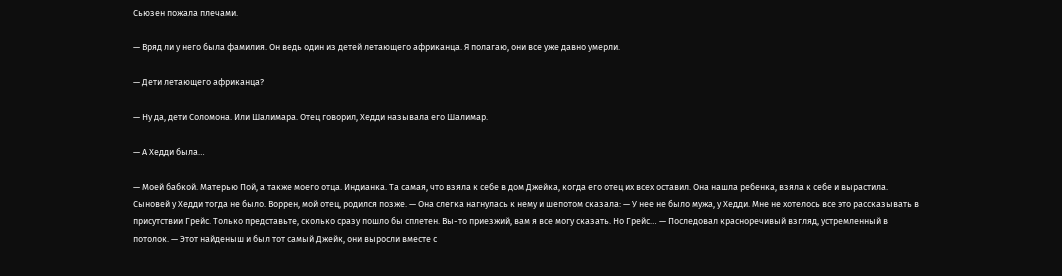Сьюзен пожала плечами.

— Вряд ли у него была фамилия. Он ведь один из детей летающего африканца. Я полагаю, они все уже давно умерли.

— Дети летающего африканца?

— Ну да, дети Соломона. Или Шалимара. Отец говорил, Хедди называла его Шалимар.

— А Хедди была…

— Моей бабкой. Матерью Пой, а также моего отца. Индианка. Та самая, что взяла к себе в дом Джейка, когда его отец их всех оставил. Она нашла ребенка, взяла к себе и вырастила. Сыновей у Хедди тогда не было. Воррен, мой отец, родился позже. — Она слегка нагнулась к нему и шепотом сказала: — У нее не было мужа, у Хедди. Мне не хотелось все это рассказывать в присутствии Грейс. Только представьте, сколько сразу пошло бы сплетен. Вы-то приезжий, вам я все могу сказать. Но Грейс… — Последовал красноречивый взгляд, устремленный в потолок. — Этот найденыш и был тот самый Джейк, они выросли вместе с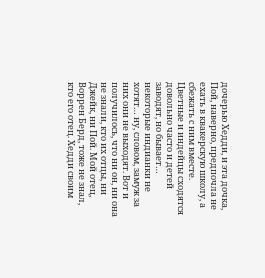дочерью Хедди, и эта дочка, Пой, наверно, предпочла не ехать в квакерскую школу, а сбежать с ним вместе. Цветные и индейцы сходятся довольно часто и детей заводят, но бывает… некоторые индианки не хотят… ну, словом, замуж за них они не выходят. Вот и получилось, что ни он, ни она не знали, кто их отцы, ни Джейк, ни Пой. Мой отец, Воррен Берд, тоже не знал, кто его отец. Хедди своим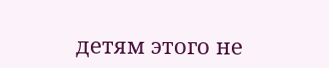детям этого не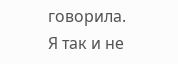говорила. Я так и не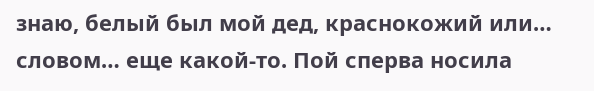знаю, белый был мой дед, краснокожий или… словом… еще какой-то. Пой сперва носила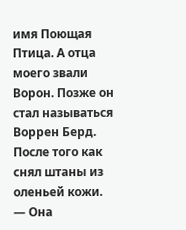имя Поющая Птица. А отца моего звали Ворон. Позже он стал называться Воррен Берд. После того как снял штаны из оленьей кожи. — Она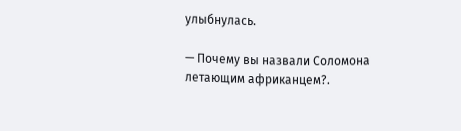улыбнулась.

— Почему вы назвали Соломона летающим африканцем?.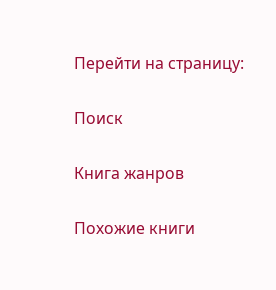Перейти на страницу:

Поиск

Книга жанров

Похожие книги